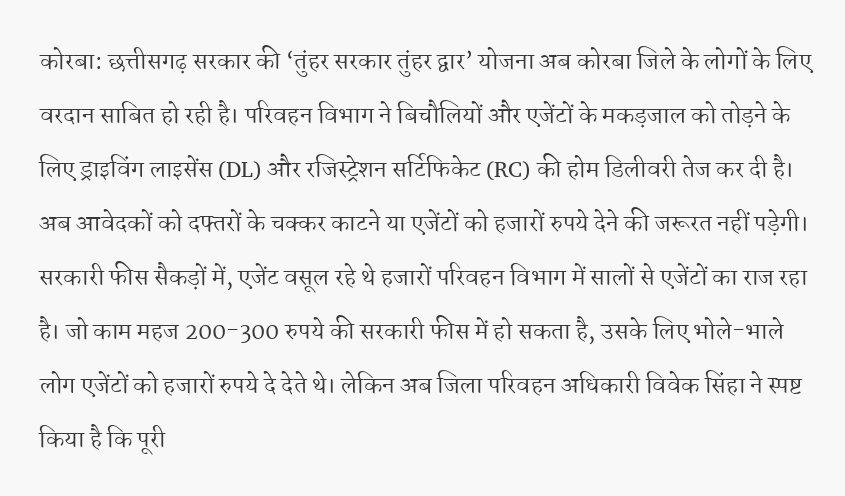कोरबा: छत्तीसगढ़ सरकार की ‘तुंहर सरकार तुंहर द्वार’ योजना अब कोरबा जिले के लोगों के लिए वरदान साबित हो रही है। परिवहन विभाग ने बिचौलियों और एजेंटों के मकड़जाल को तोड़ने के लिए ड्राइविंग लाइसेंस (DL) और रजिस्ट्रेशन सर्टिफिकेट (RC) की होम डिलीवरी तेज कर दी है। अब आवेदकों को दफ्तरों के चक्कर काटने या एजेंटों को हजारों रुपये देने की जरूरत नहीं पड़ेगी।
सरकारी फीस सैकड़ों में, एजेंट वसूल रहे थे हजारों परिवहन विभाग में सालों से एजेंटों का राज रहा है। जो काम महज 200-300 रुपये की सरकारी फीस में हो सकता है, उसके लिए भोले-भाले लोग एजेंटों को हजारों रुपये दे देते थे। लेकिन अब जिला परिवहन अधिकारी विवेक सिंहा ने स्पष्ट किया है कि पूरी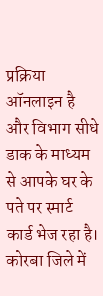प्रक्रिया ऑनलाइन है और विभाग सीधे डाक के माध्यम से आपके घर के पते पर स्मार्ट कार्ड भेज रहा है।
कोरबा जिले में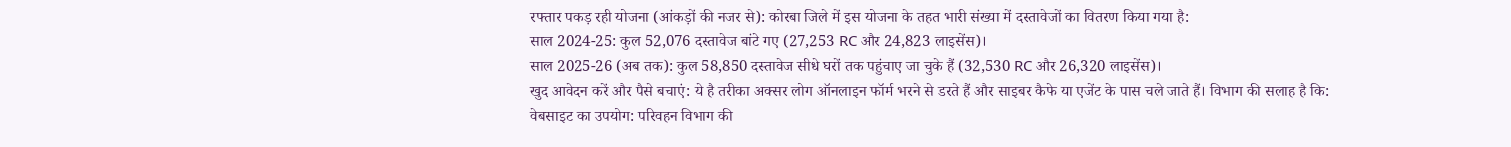रफ्तार पकड़ रही योजना (आंकड़ों की नजर से): कोरबा जिले में इस योजना के तहत भारी संख्या में दस्तावेजों का वितरण किया गया है:
साल 2024-25: कुल 52,076 दस्तावेज बांटे गए (27,253 RC और 24,823 लाइसेंस)।
साल 2025-26 (अब तक): कुल 58,850 दस्तावेज सीधे घरों तक पहुंचाए जा चुके हैं (32,530 RC और 26,320 लाइसेंस)।
खुद आवेदन करें और पैसे बचाएं: ये है तरीका अक्सर लोग ऑनलाइन फॉर्म भरने से डरते हैं और साइबर कैफे या एजेंट के पास चले जाते हैं। विभाग की सलाह है कि:
वेबसाइट का उपयोग: परिवहन विभाग की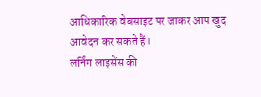आधिकारिक वेबसाइट पर जाकर आप खुद आवेदन कर सकते हैं।
लर्निंग लाइसेंस की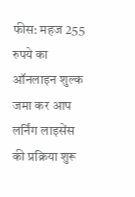फीस: महज 255 रुपये का ऑनलाइन शुल्क जमा कर आप लर्निंग लाइसेंस की प्रक्रिया शुरू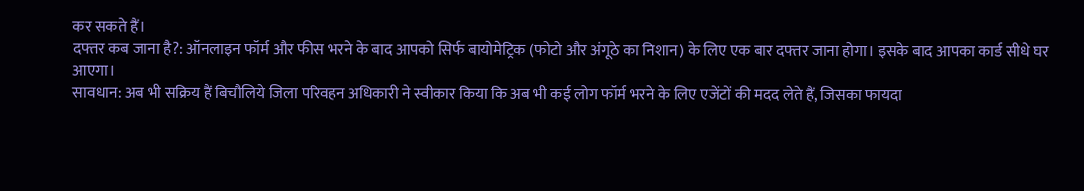कर सकते हैं।
दफ्तर कब जाना है?: ऑनलाइन फॉर्म और फीस भरने के बाद आपको सिर्फ बायोमेट्रिक (फोटो और अंगूठे का निशान) के लिए एक बार दफ्तर जाना होगा। इसके बाद आपका कार्ड सीधे घर आएगा।
सावधान: अब भी सक्रिय हैं बिचौलिये जिला परिवहन अधिकारी ने स्वीकार किया कि अब भी कई लोग फॉर्म भरने के लिए एजेंटों की मदद लेते हैं, जिसका फायदा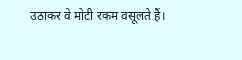उठाकर वे मोटी रकम वसूलते हैं।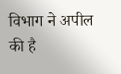विभाग ने अपील की है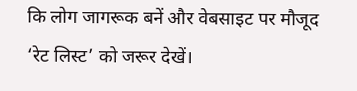कि लोग जागरूक बनें और वेबसाइट पर मौजूद ‘रेट लिस्ट’ को जरूर देखें।